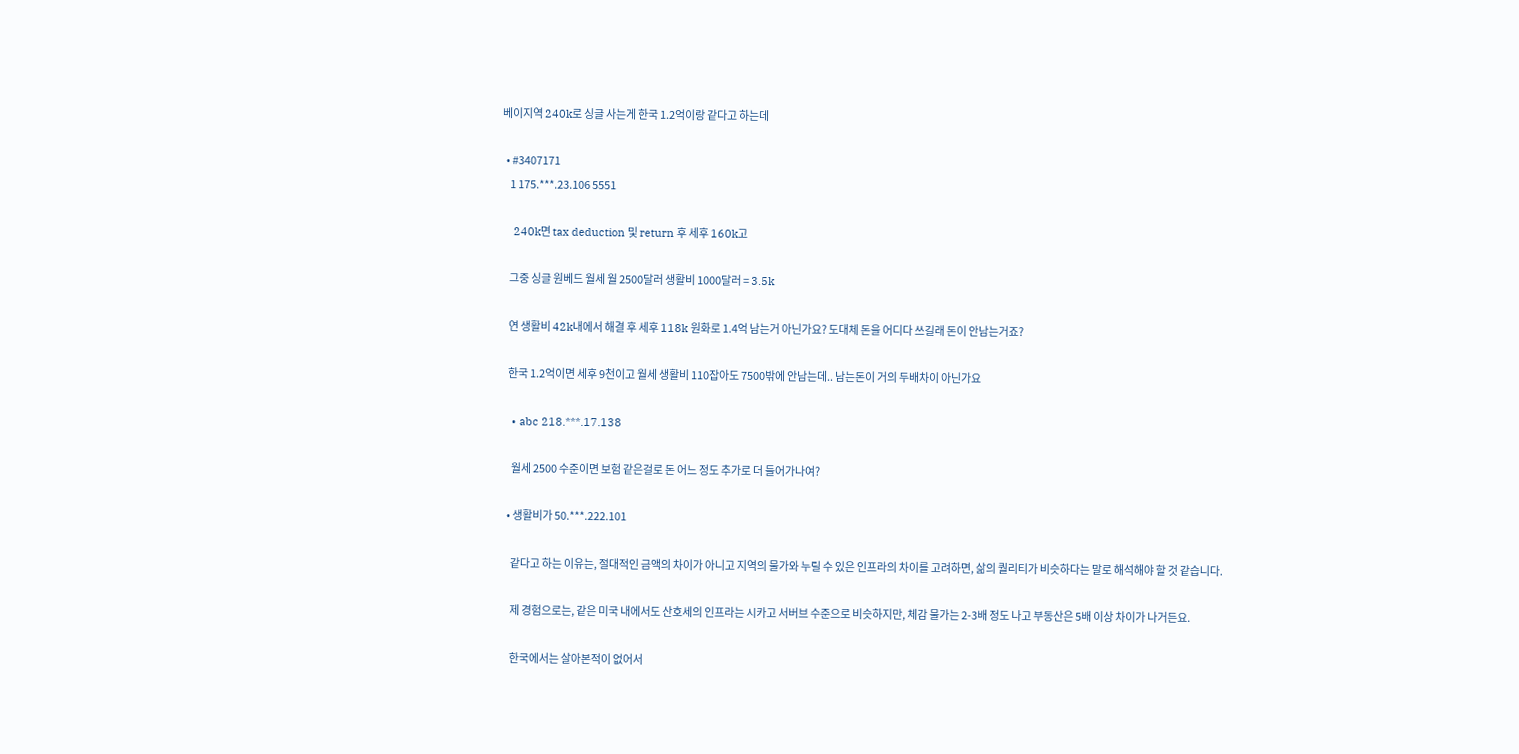베이지역 240k로 싱글 사는게 한국 1.2억이랑 같다고 하는데

  • #3407171
    1 175.***.23.106 5551

    240k면 tax deduction 및 return 후 세후 160k고

    그중 싱글 원베드 월세 월 2500달러 생활비 1000달러 = 3.5k

    연 생활비 42k내에서 해결 후 세후 118k 원화로 1.4억 남는거 아닌가요? 도대체 돈을 어디다 쓰길래 돈이 안남는거죠?

    한국 1.2억이면 세후 9천이고 월세 생활비 110잡아도 7500밖에 안남는데.. 남는돈이 거의 두배차이 아닌가요

    • abc 218.***.17.138

      월세 2500 수준이면 보험 같은걸로 돈 어느 정도 추가로 더 들어가나여?

    • 생활비가 50.***.222.101

      같다고 하는 이유는, 절대적인 금액의 차이가 아니고 지역의 물가와 누릴 수 있은 인프라의 차이를 고려하면, 삶의 퀄리티가 비슷하다는 말로 해석해야 할 것 같습니다.

      제 경험으로는, 같은 미국 내에서도 산호세의 인프라는 시카고 서버브 수준으로 비슷하지만, 체감 물가는 2-3배 정도 나고 부동산은 5배 이상 차이가 나거든요.

      한국에서는 살아본적이 없어서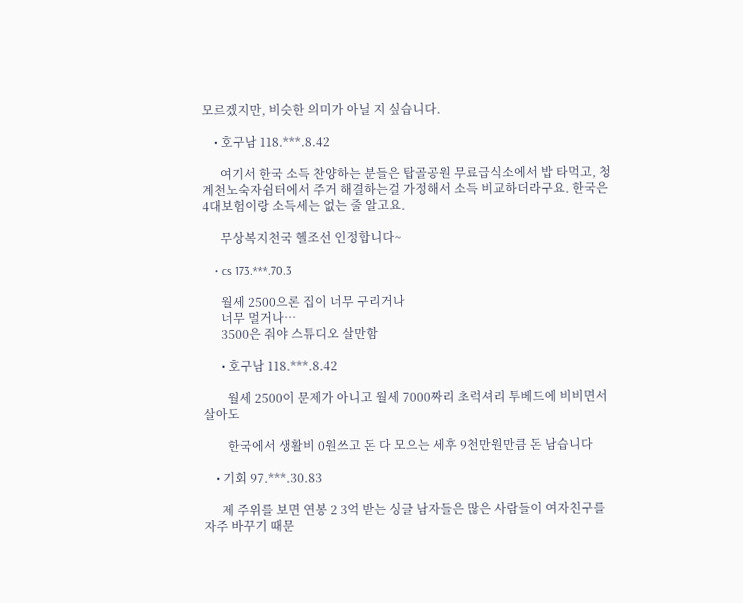모르겠지만, 비슷한 의미가 아닐 지 싶습니다.

    • 호구남 118.***.8.42

      여기서 한국 소득 찬양하는 분들은 탑골공원 무료급식소에서 밥 타먹고, 청계천노숙자쉼터에서 주거 해결하는걸 가정해서 소득 비교하더라구요. 한국은 4대보험이랑 소득세는 없는 줄 알고요.

      무상복지천국 헬조선 인정합니다~

    • cs 173.***.70.3

      월세 2500으론 집이 너무 구리거나
      너무 멀거나…
      3500은 줘야 스튜디오 살만함

      • 호구남 118.***.8.42

        월세 2500이 문제가 아니고 월세 7000짜리 초럭셔리 투베드에 비비면서 살아도

        한국에서 생활비 0원쓰고 돈 다 모으는 세후 9천만원만큼 돈 남습니다

    • 기회 97.***.30.83

      제 주위를 보면 연봉 2 3억 받는 싱글 남자들은 많은 사람들이 여자친구를 자주 바꾸기 때문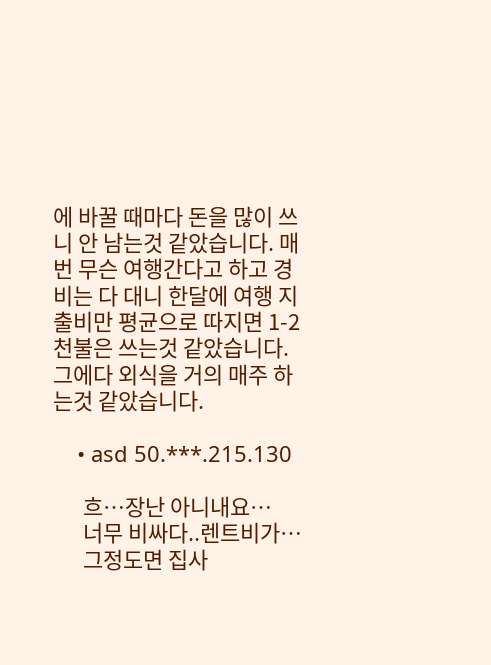에 바꿀 때마다 돈을 많이 쓰니 안 남는것 같았습니다. 매번 무슨 여행간다고 하고 경비는 다 대니 한달에 여행 지출비만 평균으로 따지면 1-2천불은 쓰는것 같았습니다. 그에다 외식을 거의 매주 하는것 같았습니다.

    • asd 50.***.215.130

      흐…장난 아니내요…
      너무 비싸다..렌트비가…
      그정도면 집사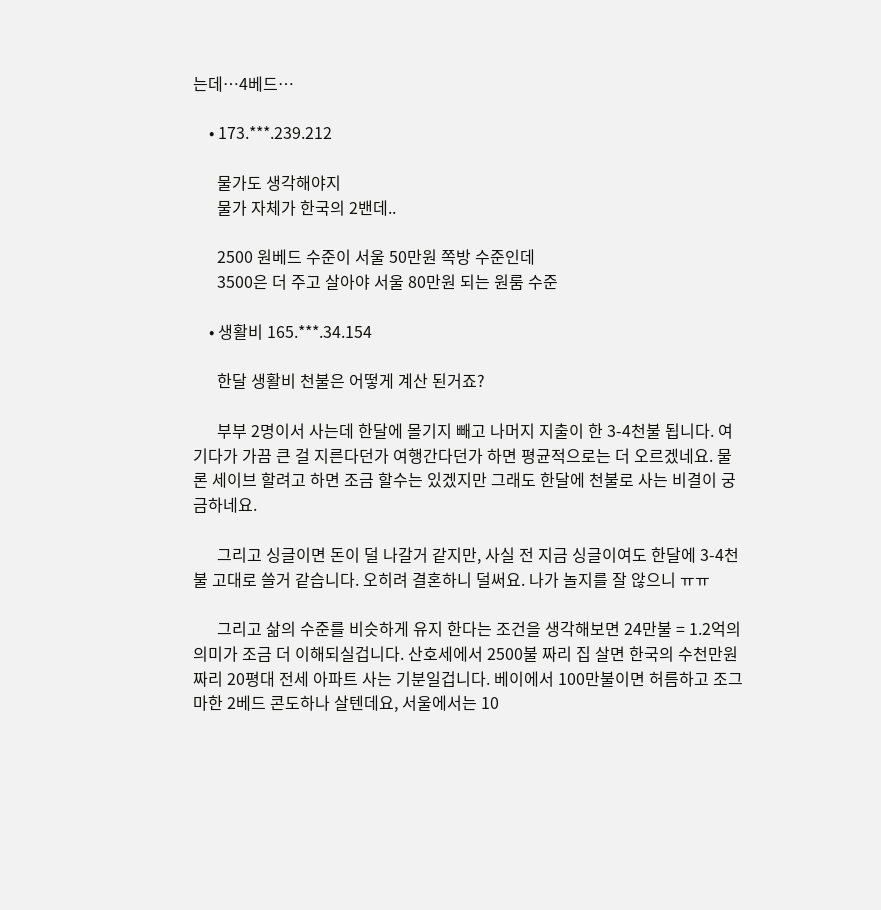는데…4베드…

    • 173.***.239.212

      물가도 생각해야지
      물가 자체가 한국의 2밴데..

      2500 원베드 수준이 서울 50만원 쪽방 수준인데
      3500은 더 주고 살아야 서울 80만원 되는 원룸 수준

    • 생활비 165.***.34.154

      한달 생활비 천불은 어떻게 계산 된거죠?

      부부 2명이서 사는데 한달에 몰기지 빼고 나머지 지출이 한 3-4천불 됩니다. 여기다가 가끔 큰 걸 지른다던가 여행간다던가 하면 평균적으로는 더 오르겠네요. 물론 세이브 할려고 하면 조금 할수는 있겠지만 그래도 한달에 천불로 사는 비결이 궁금하네요.

      그리고 싱글이면 돈이 덜 나갈거 같지만, 사실 전 지금 싱글이여도 한달에 3-4천불 고대로 쓸거 같습니다. 오히려 결혼하니 덜써요. 나가 놀지를 잘 않으니 ㅠㅠ

      그리고 삶의 수준를 비슷하게 유지 한다는 조건을 생각해보면 24만불 = 1.2억의 의미가 조금 더 이해되실겁니다. 산호세에서 2500불 짜리 집 살면 한국의 수천만원짜리 20평대 전세 아파트 사는 기분일겁니다. 베이에서 100만불이면 허름하고 조그마한 2베드 콘도하나 살텐데요, 서울에서는 10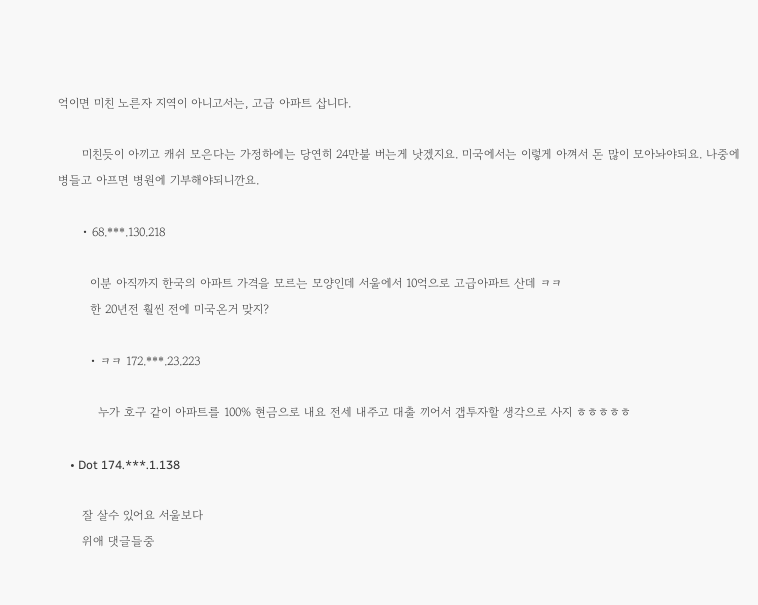억이면 미친 노른자 지역이 아니고서는, 고급 아파트 삽니다.

      미친듯이 아끼고 캐쉬 모은다는 가정하에는 당연히 24만불 버는게 낫겠지요. 미국에서는 이렇게 아껴서 돈 많이 모아놔야되요. 나중에 병들고 아프면 병원에 기부해야되니깐요.

      • 68.***.130.218

        이분 아직까지 한국의 아파트 가격을 모르는 모양인데 서울에서 10억으로 고급아파트 산데 ㅋㅋ
        한 20년전 훨씬 전에 미국온거 맞지?

        • ㅋㅋ 172.***.23.223

          누가 호구 같이 아파트를 100% 현금으로 내요 전세 내주고 대출 끼어서 갭투자할 생각으로 사지 ㅎㅎㅎㅎㅎ

    • Dot 174.***.1.138

      잘 살수 있어요 서울보다
      위애 댓글들중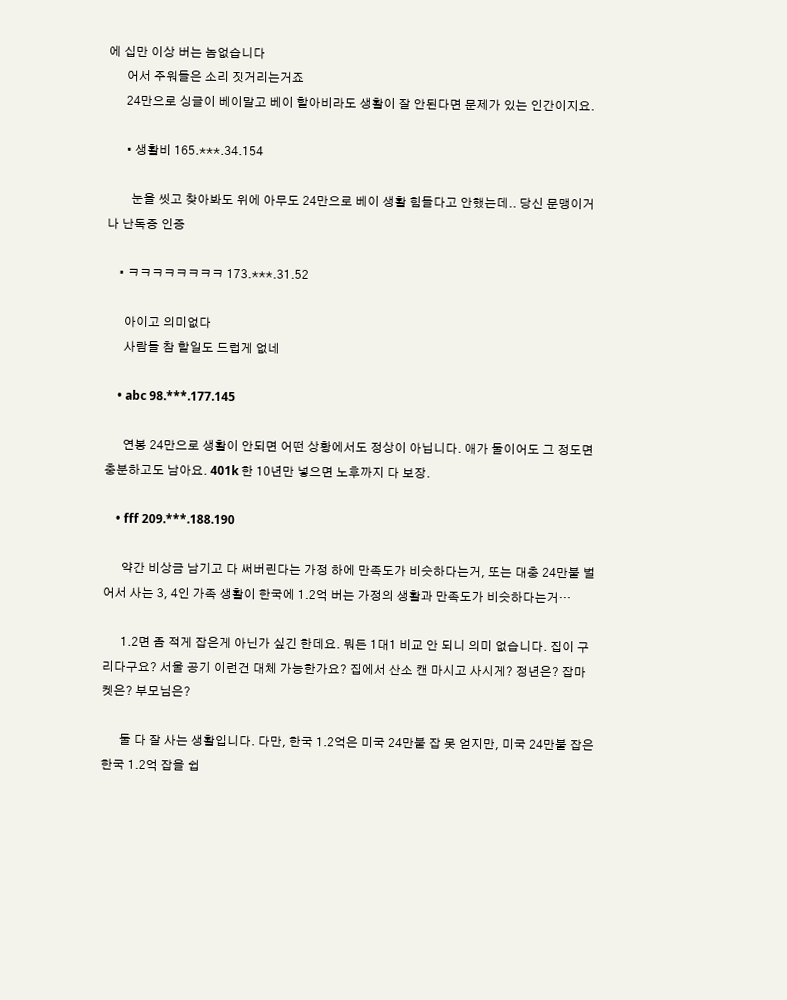에 십만 이상 버는 놈없습니다
      어서 주워들은 소리 짓거리는거죠
      24만으로 싱글이 베이말고 베이 할아비라도 생활이 잘 안된다면 문제가 있는 인간이지요.

      • 생활비 165.***.34.154

        눈을 씻고 찾아봐도 위에 아무도 24만으로 베이 생활 힘들다고 안했는데.. 당신 문맹이거나 난독증 인증

    • ㅋㅋㅋㅋㅋㅋㅋㅋ 173.***.31.52

      아이고 의미없다
      사람들 참 할일도 드럽게 없네

    • abc 98.***.177.145

      연봉 24만으로 생활이 안되면 어떤 상황에서도 정상이 아닙니다. 애가 둘이어도 그 정도면 충분하고도 남아요. 401k 한 10년만 넣으면 노후까지 다 보장.

    • fff 209.***.188.190

      약간 비상금 남기고 다 써버린다는 가정 하에 만족도가 비슷하다는거, 또는 대충 24만불 벌어서 사는 3, 4인 가족 생활이 한국에 1.2억 버는 가정의 생활과 만족도가 비슷하다는거…

      1.2면 좀 적게 잡은게 아닌가 싶긴 한데요. 뭐든 1대1 비교 안 되니 의미 없습니다. 집이 구리다구요? 서울 공기 이런건 대체 가능한가요? 집에서 산소 캔 마시고 사시게? 정년은? 잡마켓은? 부모님은?

      둘 다 잘 사는 생활입니다. 다만, 한국 1.2억은 미국 24만불 잡 못 얻지만, 미국 24만불 잡은 한국 1.2억 잡을 쉽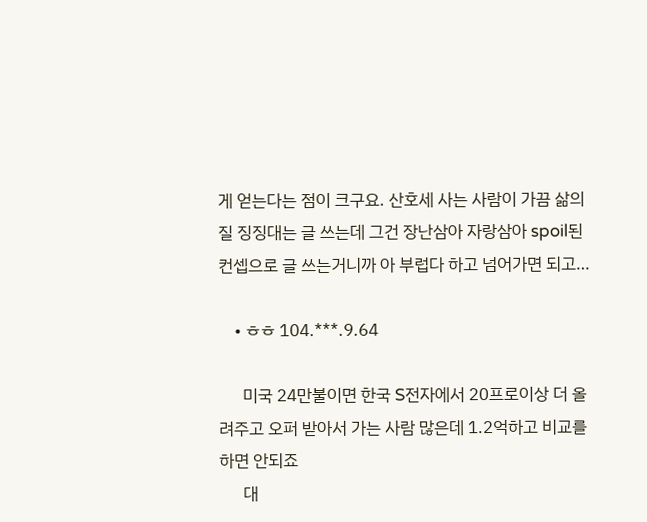게 얻는다는 점이 크구요. 산호세 사는 사람이 가끔 삶의 질 징징대는 글 쓰는데 그건 장난삼아 자랑삼아 spoil된 컨셉으로 글 쓰는거니까 아 부럽다 하고 넘어가면 되고…

    • ㅎㅎ 104.***.9.64

      미국 24만불이면 한국 S전자에서 20프로이상 더 올려주고 오퍼 받아서 가는 사람 많은데 1.2억하고 비교를 하면 안되죠
      대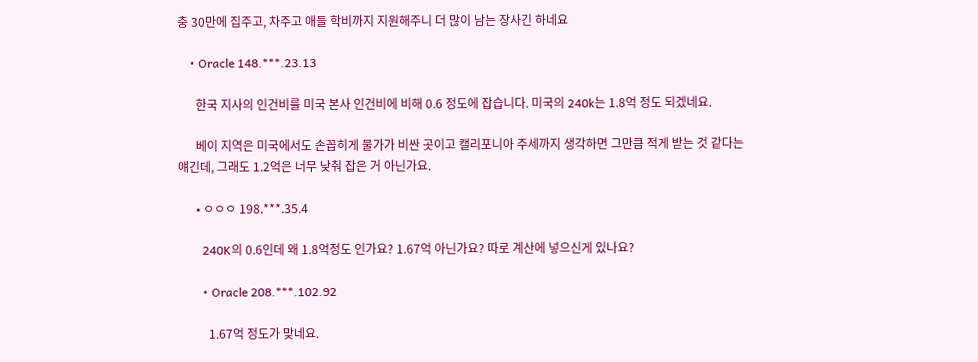충 30만에 집주고, 차주고 애들 학비까지 지원해주니 더 많이 남는 장사긴 하네요

    • Oracle 148.***.23.13

      한국 지사의 인건비를 미국 본사 인건비에 비해 0.6 정도에 잡습니다. 미국의 240k는 1.8억 정도 되겠네요.

      베이 지역은 미국에서도 손꼽히게 물가가 비싼 곳이고 캘리포니아 주세까지 생각하면 그만큼 적게 받는 것 같다는 얘긴데, 그래도 1.2억은 너무 낮춰 잡은 거 아닌가요.

      • ㅇㅇㅇ 198.***.35.4

        240K의 0.6인데 왜 1.8억정도 인가요? 1.67억 아닌가요? 따로 계산에 넣으신게 있나요?

        • Oracle 208.***.102.92

          1.67억 정도가 맞네요.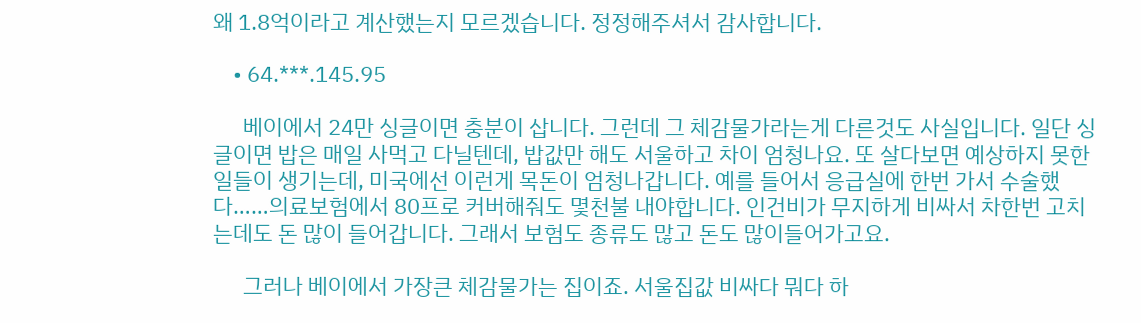왜 1.8억이라고 계산했는지 모르겠습니다. 정정해주셔서 감사합니다.

    • 64.***.145.95

      베이에서 24만 싱글이면 충분이 삽니다. 그런데 그 체감물가라는게 다른것도 사실입니다. 일단 싱글이면 밥은 매일 사먹고 다닐텐데, 밥값만 해도 서울하고 차이 엄청나요. 또 살다보면 예상하지 못한 일들이 생기는데, 미국에선 이런게 목돈이 엄청나갑니다. 예를 들어서 응급실에 한번 가서 수술했다……의료보험에서 80프로 커버해줘도 몇천불 내야합니다. 인건비가 무지하게 비싸서 차한번 고치는데도 돈 많이 들어갑니다. 그래서 보험도 종류도 많고 돈도 많이들어가고요.

      그러나 베이에서 가장큰 체감물가는 집이죠. 서울집값 비싸다 뭐다 하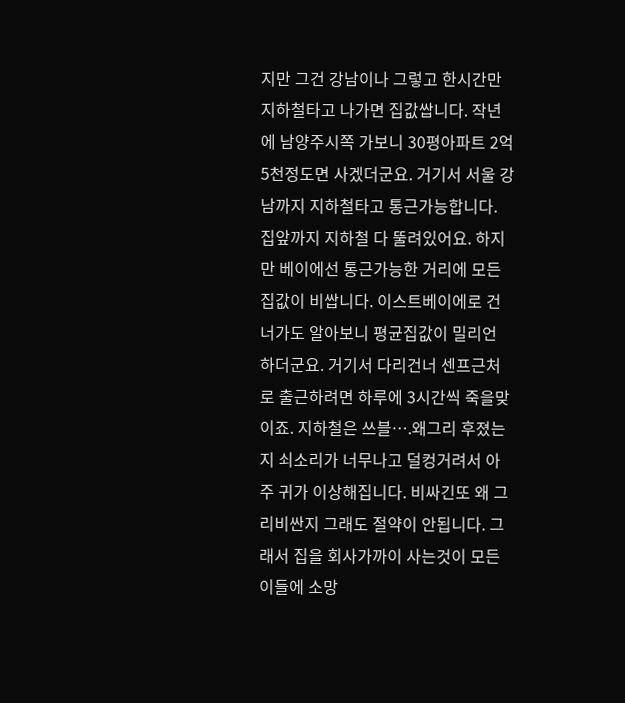지만 그건 강남이나 그렇고 한시간만 지하철타고 나가면 집값쌉니다. 작년에 남양주시쪽 가보니 30평아파트 2억5천정도면 사겠더군요. 거기서 서울 강남까지 지하철타고 통근가능합니다. 집앞까지 지하철 다 뚤려있어요. 하지만 베이에선 통근가능한 거리에 모든 집값이 비쌉니다. 이스트베이에로 건너가도 알아보니 평균집값이 밀리언 하더군요. 거기서 다리건너 센프근처로 출근하려면 하루에 3시간씩 죽을맞이죠. 지하철은 쓰블….왜그리 후졌는지 쇠소리가 너무나고 덜컹거려서 아주 귀가 이상해집니다. 비싸긴또 왜 그리비싼지 그래도 절약이 안됩니다. 그래서 집을 회사가까이 사는것이 모든이들에 소망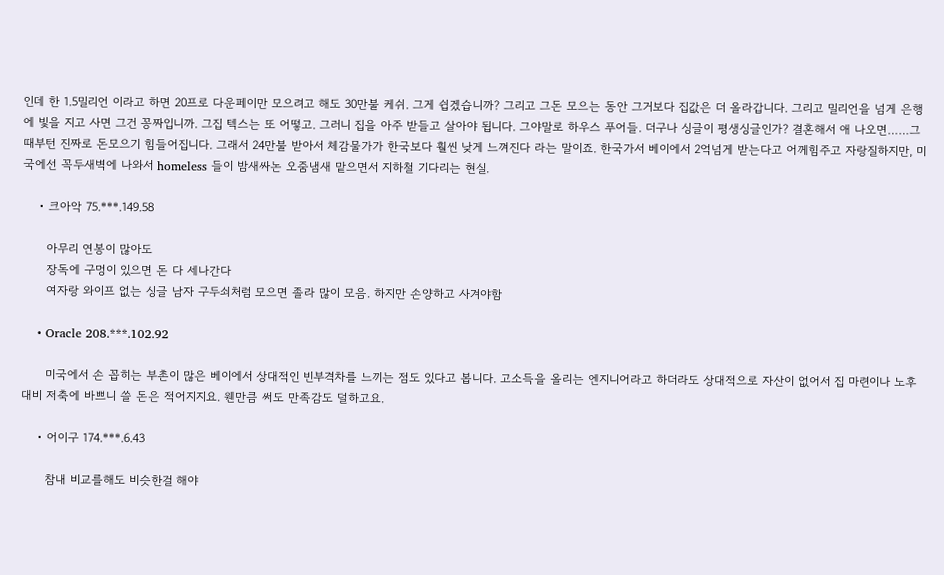인데 한 1.5밀리언 이라고 하면 20프로 다운페이만 모으려고 해도 30만불 케쉬. 그게 쉽겠습니까? 그리고 그돈 모으는 동안 그거보다 집값은 더 올라갑니다. 그리고 밀리언을 넘게 은행에 빛을 지고 사면 그건 꽁짜입니까. 그집 텍스는 또 어떻고. 그러니 집을 아주 받들고 살아야 됩니다. 그야말로 하우스 푸어들. 더구나 싱글이 평생싱글인가? 결혼해서 애 나오면……그때부턴 진짜로 돈모으기 힘들어집니다. 그래서 24만불 받아서 체감물가가 한국보다 훨씬 낮게 느껴진다 라는 말이죠. 한국가서 베이에서 2억넘게 받는다고 어께힘주고 자랑질하지만, 미국에선 꼭두새벽에 나와서 homeless 들이 밤새싸논 오줌냄새 맡으면서 지하철 기다리는 현실.

    • 크아악 75.***.149.58

      아무리 연봉이 많아도
      장독에 구멍이 있으면 돈 다 세나간다
      여자랑 와이프 없는 싱글 남자 구두쇠처럼 모으면 졸라 많이 모음. 하지만 손양하고 사겨야함

    • Oracle 208.***.102.92

      미국에서 손 꼽히는 부촌이 많은 베이에서 상대적인 빈부격차를 느끼는 점도 있다고 봅니다. 고소득을 올리는 엔지니어라고 하더라도 상대적으로 자산이 없어서 집 마련이나 노후 대비 저축에 바쁘니 쓸 돈은 적어지지요. 웬만큼 써도 만족감도 덜하고요.

    • 어이구 174.***.6.43

      참내 비교를해도 비슷한걸 해야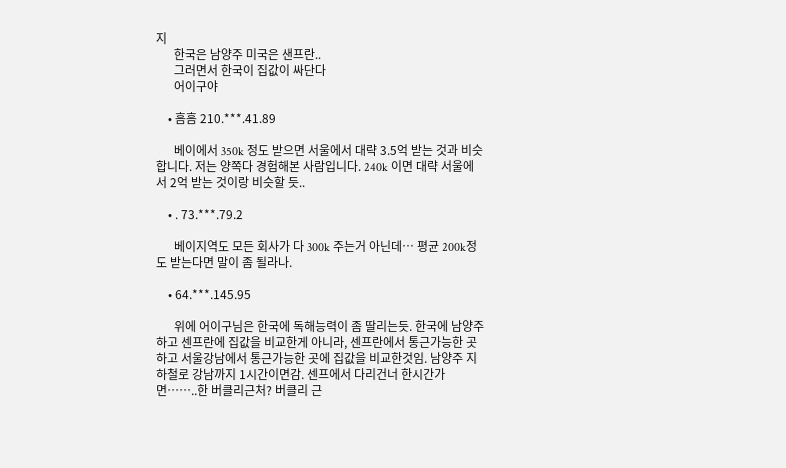지
      한국은 남양주 미국은 샌프란..
      그러면서 한국이 집값이 싸단다
      어이구야

    • 흠흠 210.***.41.89

      베이에서 350k 정도 받으면 서울에서 대략 3.5억 받는 것과 비슷합니다. 저는 양쪽다 경험해본 사람입니다. 240k 이면 대략 서울에서 2억 받는 것이랑 비슷할 듯..

    • . 73.***.79.2

      베이지역도 모든 회사가 다 300k 주는거 아닌데… 평균 200k정도 받는다면 말이 좀 될라나.

    • 64.***.145.95

      위에 어이구님은 한국에 독해능력이 좀 딸리는듯. 한국에 남양주하고 센프란에 집값을 비교한게 아니라, 센프란에서 통근가능한 곳하고 서울강남에서 통근가능한 곳에 집값을 비교한것임. 남양주 지하철로 강남까지 1시간이면감. 센프에서 다리건너 한시간가면……..한 버클리근처? 버클리 근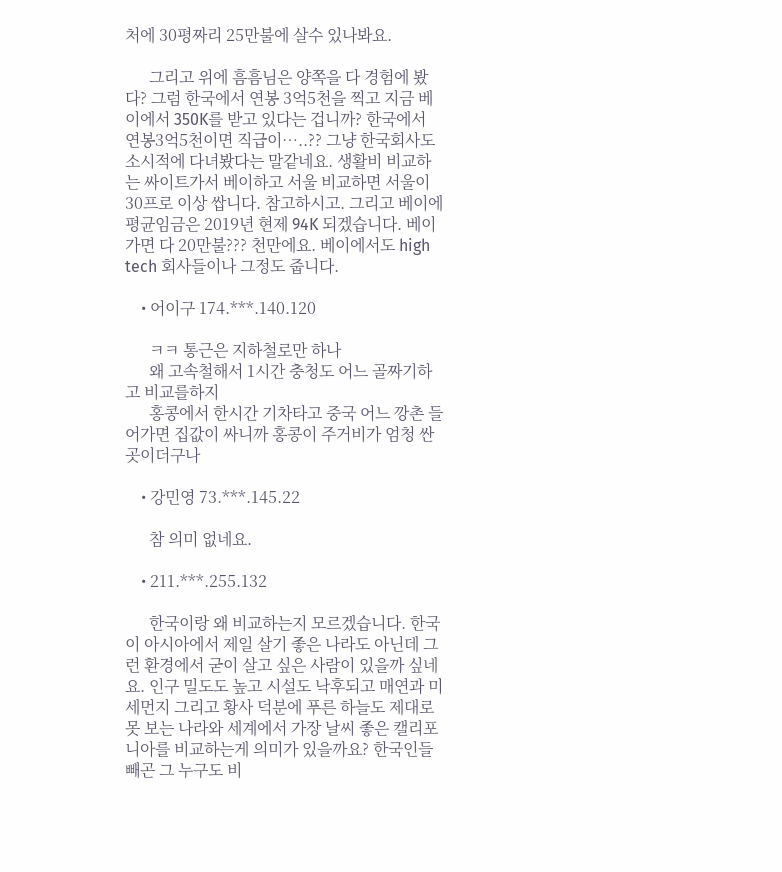처에 30평짜리 25만불에 살수 있나봐요.

      그리고 위에 흠흠님은 양쪽을 다 경험에 봤다? 그럼 한국에서 연봉 3억5천을 찍고 지금 베이에서 350K를 받고 있다는 겁니까? 한국에서 연봉3억5천이면 직급이…..?? 그냥 한국회사도 소시적에 다녀봤다는 말같네요. 생활비 비교하는 싸이트가서 베이하고 서울 비교하면 서울이 30프로 이상 쌉니다. 참고하시고. 그리고 베이에 평균임금은 2019년 현제 94K 되겠습니다. 베이가면 다 20만불??? 천만에요. 베이에서도 high tech 회사들이나 그정도 줍니다.

    • 어이구 174.***.140.120

      ㅋㅋ 통근은 지하철로만 하나
      왜 고속철해서 1시간 충청도 어느 골짜기하고 비교를하지
      홍콩에서 한시간 기차타고 중국 어느 깡촌 들어가면 집값이 싸니까 홍콩이 주거비가 엄청 싼곳이더구나

    • 강민영 73.***.145.22

      참 의미 없네요.

    • 211.***.255.132

      한국이랑 왜 비교하는지 모르겠습니다. 한국이 아시아에서 제일 살기 좋은 나라도 아닌데 그런 환경에서 굳이 살고 싶은 사람이 있을까 싶네요. 인구 밀도도 높고 시설도 낙후되고 매연과 미세먼지 그리고 황사 덕분에 푸른 하늘도 제대로 못 보는 나라와 세계에서 가장 날씨 좋은 캘리포니아를 비교하는게 의미가 있을까요? 한국인들 빼곤 그 누구도 비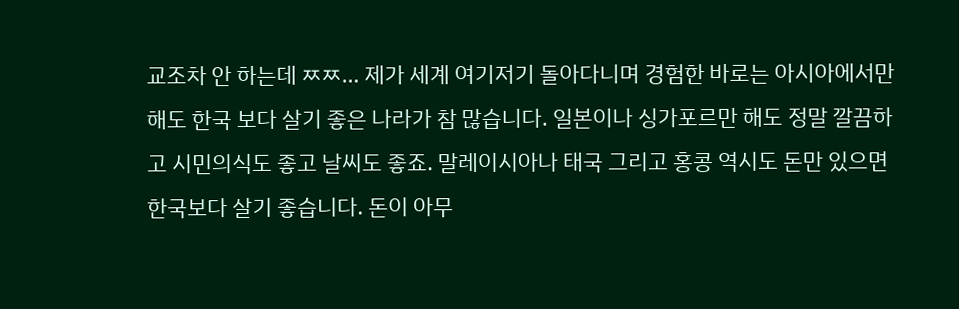교조차 안 하는데 ㅉㅉ… 제가 세계 여기저기 돌아다니며 경험한 바로는 아시아에서만 해도 한국 보다 살기 좋은 나라가 참 많습니다. 일본이나 싱가포르만 해도 정말 깔끔하고 시민의식도 좋고 날씨도 좋죠. 말레이시아나 태국 그리고 홍콩 역시도 돈만 있으면 한국보다 살기 좋습니다. 돈이 아무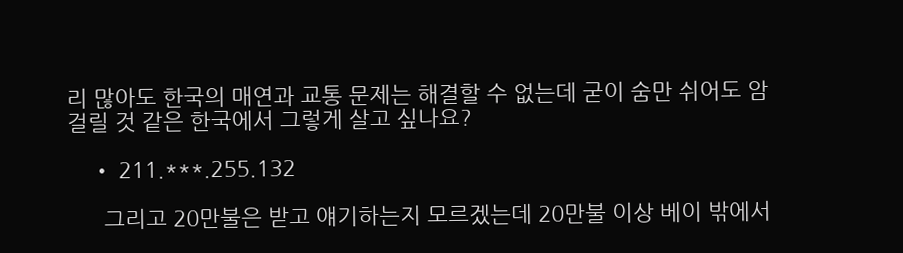리 많아도 한국의 매연과 교통 문제는 해결할 수 없는데 굳이 숨만 쉬어도 암 걸릴 것 같은 한국에서 그렇게 살고 싶나요?

    • 211.***.255.132

      그리고 20만불은 받고 얘기하는지 모르겠는데 20만불 이상 베이 밖에서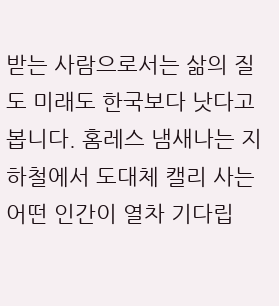받는 사람으로서는 삶의 질도 미래도 한국보다 낫다고 봅니다. 홈레스 냄새나는 지하철에서 도대체 캘리 사는 어떤 인간이 열차 기다립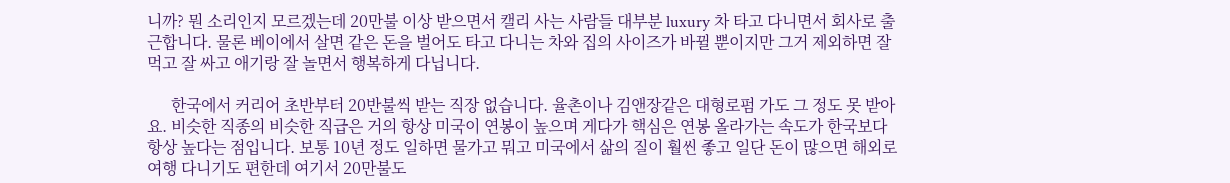니까? 뭔 소리인지 모르겠는데 20만불 이상 받으면서 캘리 사는 사람들 대부분 luxury 차 타고 다니면서 회사로 출근합니다. 물론 베이에서 살면 같은 돈을 벌어도 타고 다니는 차와 집의 사이즈가 바뀔 뿐이지만 그거 제외하면 잘 먹고 잘 싸고 애기랑 잘 놀면서 행복하게 다닙니다.

      한국에서 커리어 초반부터 20반불씩 받는 직장 없습니다. 율촌이나 김앤장같은 대형로펌 가도 그 정도 못 받아요. 비슷한 직종의 비슷한 직급은 거의 항상 미국이 연봉이 높으며 게다가 핵심은 연봉 올라가는 속도가 한국보다 항상 높다는 점입니다. 보통 10년 정도 일하면 물가고 뭐고 미국에서 삶의 질이 훨씬 좋고 일단 돈이 많으면 해외로 여행 다니기도 편한데 여기서 20만불도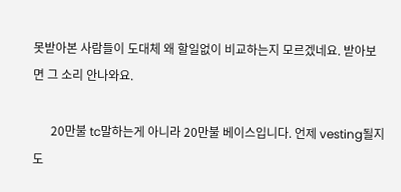못받아본 사람들이 도대체 왜 할일없이 비교하는지 모르겠네요. 받아보면 그 소리 안나와요.

      20만불 tc말하는게 아니라 20만불 베이스입니다. 언제 vesting될지도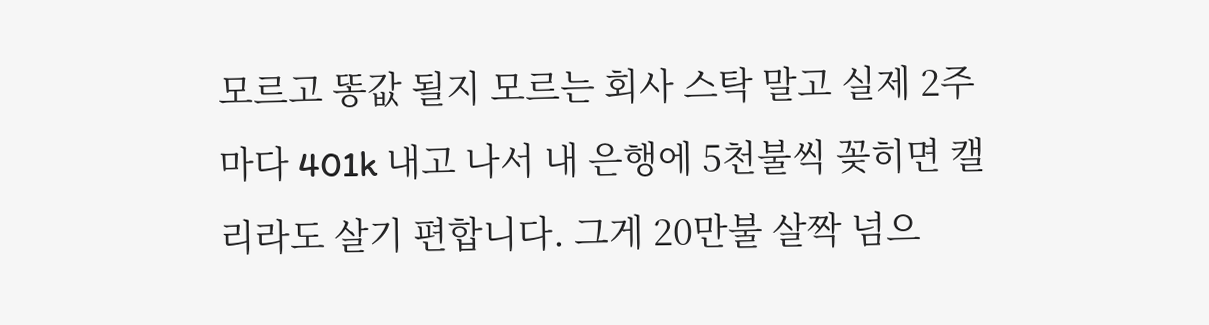모르고 똥값 될지 모르는 회사 스탁 말고 실제 2주마다 401k 내고 나서 내 은행에 5천불씩 꽂히면 캘리라도 살기 편합니다. 그게 20만불 살짝 넘으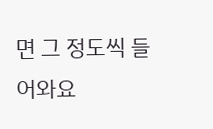면 그 정도씩 들어와요